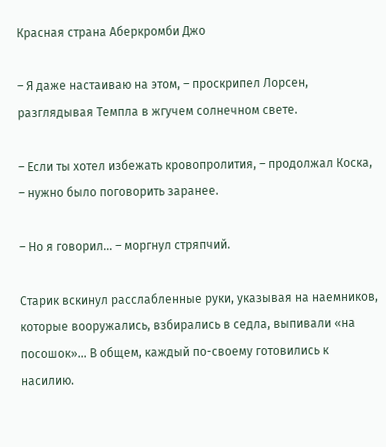Красная страна Аберкромби Джо

– Я даже настаиваю на этом, – проскрипел Лорсен, разглядывая Темпла в жгучем солнечном свете.

– Если ты хотел избежать кровопролития, – продолжал Коска, – нужно было поговорить заранее.

– Но я говорил… – моргнул стряпчий.

Старик вскинул расслабленные руки, указывая на наемников, которые вооружались, взбирались в седла, выпивали «на посошок»… В общем, каждый по-своему готовились к насилию.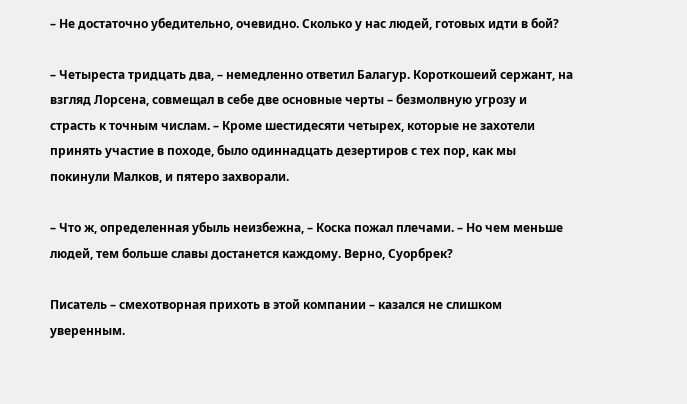– Не достаточно убедительно, очевидно. Сколько у нас людей, готовых идти в бой?

– Четыреста тридцать два, – немедленно ответил Балагур. Короткошеий сержант, на взгляд Лорсена, совмещал в себе две основные черты – безмолвную угрозу и страсть к точным числам. – Кроме шестидесяти четырех, которые не захотели принять участие в походе, было одиннадцать дезертиров с тех пор, как мы покинули Малков, и пятеро захворали.

– Что ж, определенная убыль неизбежна, – Коска пожал плечами. – Но чем меньше людей, тем больше славы достанется каждому. Верно, Суорбрек?

Писатель – смехотворная прихоть в этой компании – казался не слишком уверенным.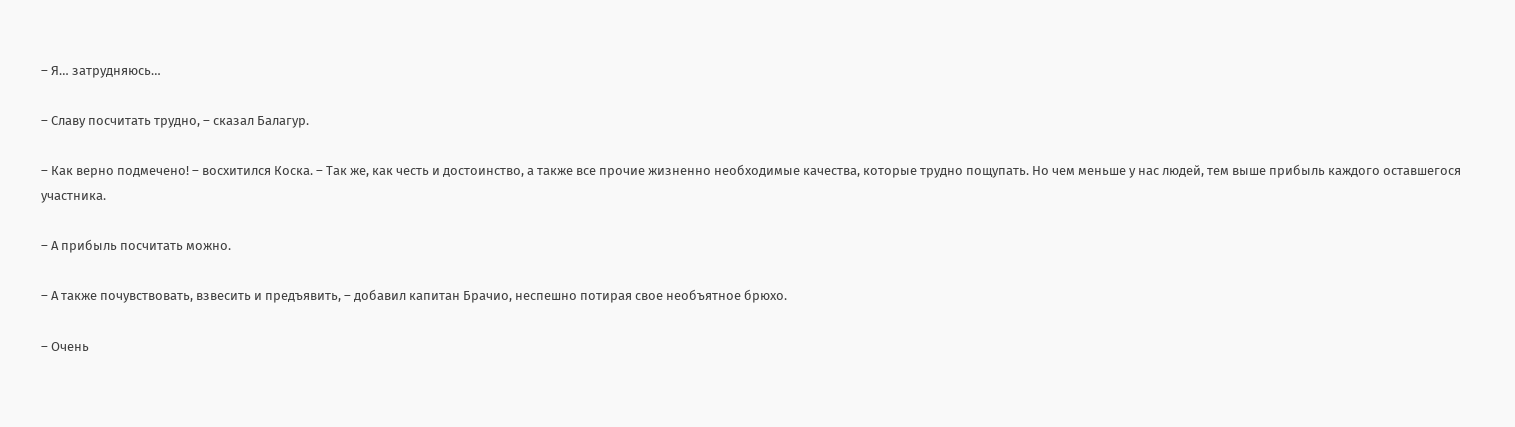– Я… затрудняюсь…

– Славу посчитать трудно, – сказал Балагур.

– Как верно подмечено! – восхитился Коска. – Так же, как честь и достоинство, а также все прочие жизненно необходимые качества, которые трудно пощупать. Но чем меньше у нас людей, тем выше прибыль каждого оставшегося участника.

– А прибыль посчитать можно.

– А также почувствовать, взвесить и предъявить, – добавил капитан Брачио, неспешно потирая свое необъятное брюхо.

– Очень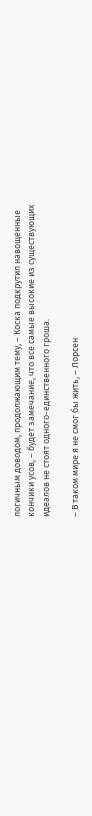логичным доводом, продолжающим тему, – Коска подкрутил навощенные кончики усов, – будет замечание, что все самые высокие из существующих идеалов не стоят одного-единственного гроша.

– В таком мире я не смог бы жить, – Лорсен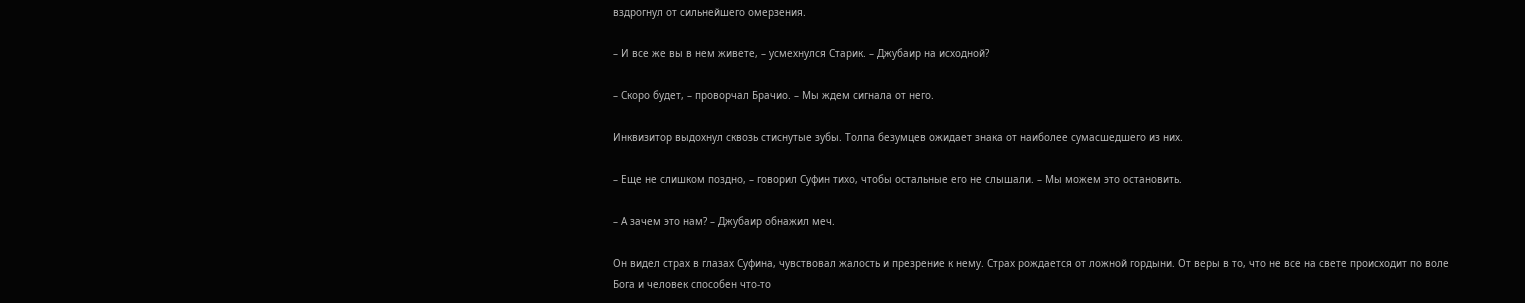вздрогнул от сильнейшего омерзения.

– И все же вы в нем живете, – усмехнулся Старик. – Джубаир на исходной?

– Скоро будет, – проворчал Брачио. – Мы ждем сигнала от него.

Инквизитор выдохнул сквозь стиснутые зубы. Толпа безумцев ожидает знака от наиболее сумасшедшего из них.

– Еще не слишком поздно, – говорил Суфин тихо, чтобы остальные его не слышали. – Мы можем это остановить.

– А зачем это нам? – Джубаир обнажил меч.

Он видел страх в глазах Суфина, чувствовал жалость и презрение к нему. Страх рождается от ложной гордыни. От веры в то, что не все на свете происходит по воле Бога и человек способен что-то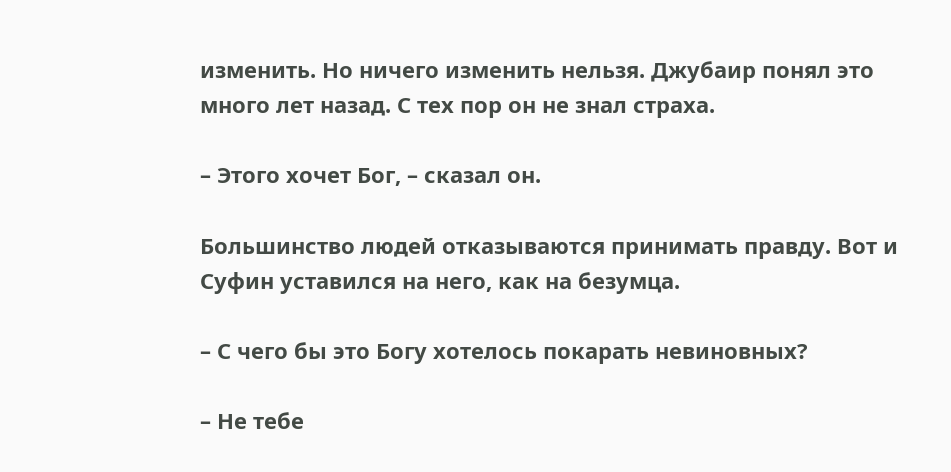изменить. Но ничего изменить нельзя. Джубаир понял это много лет назад. С тех пор он не знал страха.

– Этого хочет Бог, – сказал он.

Большинство людей отказываются принимать правду. Вот и Суфин уставился на него, как на безумца.

– С чего бы это Богу хотелось покарать невиновных?

– Не тебе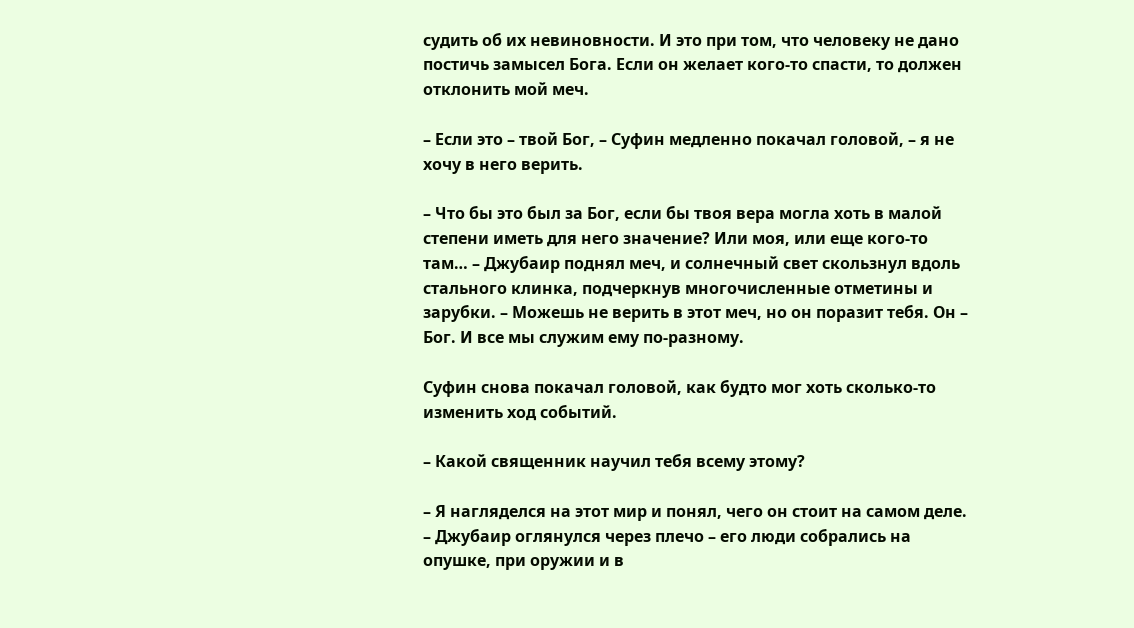судить об их невиновности. И это при том, что человеку не дано постичь замысел Бога. Если он желает кого-то спасти, то должен отклонить мой меч.

– Если это – твой Бог, – Суфин медленно покачал головой, – я не хочу в него верить.

– Что бы это был за Бог, если бы твоя вера могла хоть в малой степени иметь для него значение? Или моя, или еще кого-то там… – Джубаир поднял меч, и солнечный свет скользнул вдоль стального клинка, подчеркнув многочисленные отметины и зарубки. – Можешь не верить в этот меч, но он поразит тебя. Он – Бог. И все мы служим ему по-разному.

Суфин снова покачал головой, как будто мог хоть сколько-то изменить ход событий.

– Какой священник научил тебя всему этому?

– Я нагляделся на этот мир и понял, чего он стоит на самом деле. – Джубаир оглянулся через плечо – его люди собрались на опушке, при оружии и в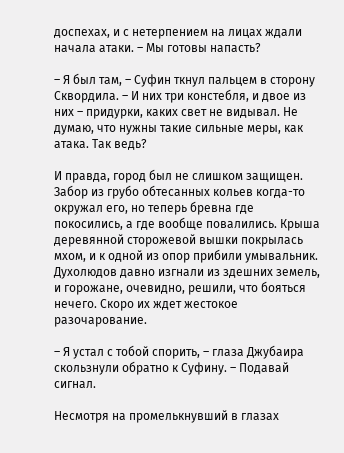доспехах, и с нетерпением на лицах ждали начала атаки. – Мы готовы напасть?

– Я был там, – Суфин ткнул пальцем в сторону Сквордила. – И них три констебля, и двое из них – придурки, каких свет не видывал. Не думаю, что нужны такие сильные меры, как атака. Так ведь?

И правда, город был не слишком защищен. Забор из грубо обтесанных кольев когда-то окружал его, но теперь бревна где покосились, а где вообще повалились. Крыша деревянной сторожевой вышки покрылась мхом, и к одной из опор прибили умывальник. Духолюдов давно изгнали из здешних земель, и горожане, очевидно, решили, что бояться нечего. Скоро их ждет жестокое разочарование.

– Я устал с тобой спорить, – глаза Джубаира скользнули обратно к Суфину. – Подавай сигнал.

Несмотря на промелькнувший в глазах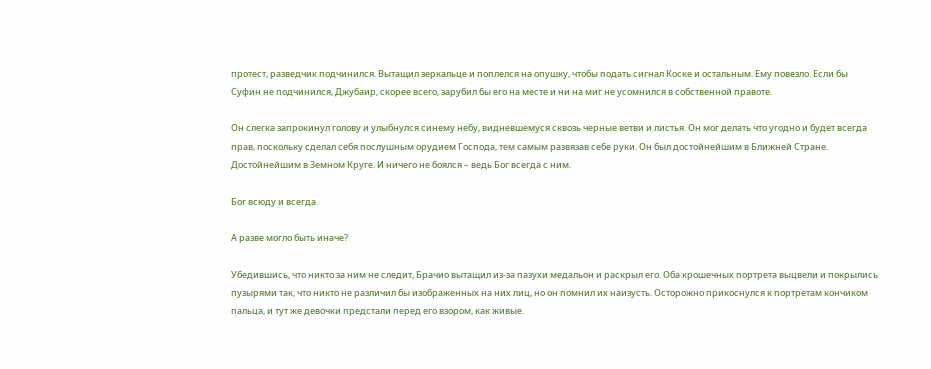протест, разведчик подчинился. Вытащил зеркальце и поплелся на опушку, чтобы подать сигнал Коске и остальным. Ему повезло. Если бы Суфин не подчинился, Джубаир, скорее всего, зарубил бы его на месте и ни на миг не усомнился в собственной правоте.

Он слегка запрокинул голову и улыбнулся синему небу, видневшемуся сквозь черные ветви и листья. Он мог делать что угодно и будет всегда прав, поскольку сделал себя послушным орудием Господа, тем самым развязав себе руки. Он был достойнейшим в Ближней Стране. Достойнейшим в Земном Круге. И ничего не боялся – ведь Бог всегда с ним.

Бог всюду и всегда.

А разве могло быть иначе?

Убедившись, что никто за ним не следит, Брачио вытащил из-за пазухи медальон и раскрыл его. Оба крошечных портрета выцвели и покрылись пузырями так, что никто не различил бы изображенных на них лиц, но он помнил их наизусть. Осторожно прикоснулся к портретам кончиком пальца, и тут же девочки предстали перед его взором, как живые.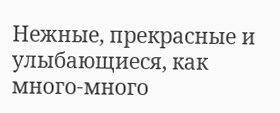Нежные, прекрасные и улыбающиеся, как много-много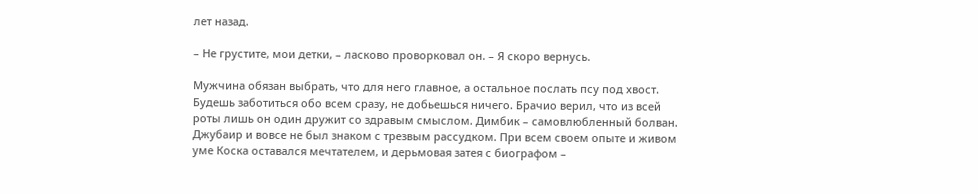лет назад.

– Не грустите, мои детки, – ласково проворковал он. – Я скоро вернусь.

Мужчина обязан выбрать, что для него главное, а остальное послать псу под хвост. Будешь заботиться обо всем сразу, не добьешься ничего. Брачио верил, что из всей роты лишь он один дружит со здравым смыслом. Димбик – самовлюбленный болван. Джубаир и вовсе не был знаком с трезвым рассудком. При всем своем опыте и живом уме Коска оставался мечтателем, и дерьмовая затея с биографом –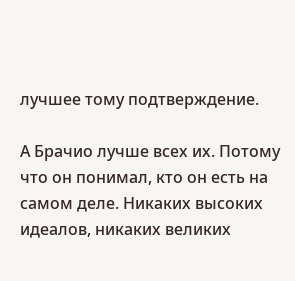лучшее тому подтверждение.

А Брачио лучше всех их. Потому что он понимал, кто он есть на самом деле. Никаких высоких идеалов, никаких великих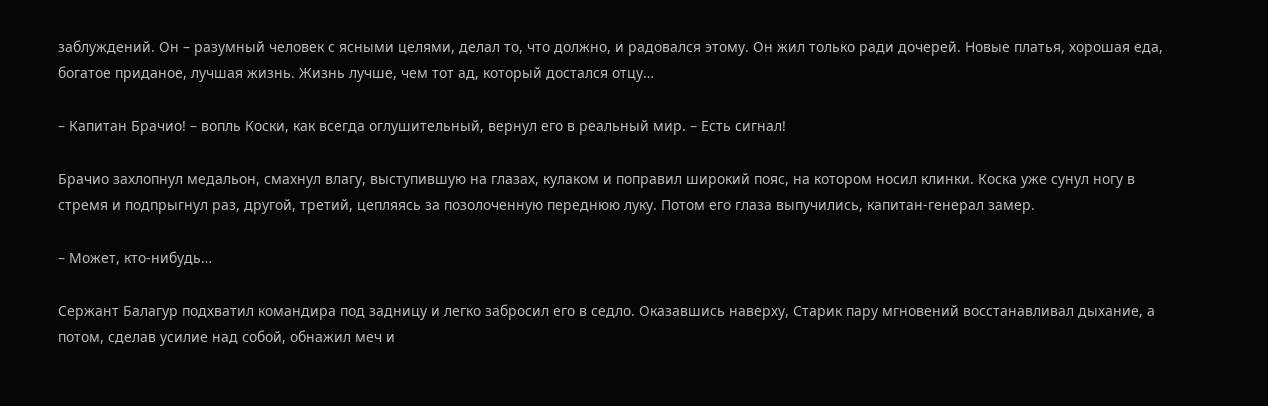заблуждений. Он – разумный человек с ясными целями, делал то, что должно, и радовался этому. Он жил только ради дочерей. Новые платья, хорошая еда, богатое приданое, лучшая жизнь. Жизнь лучше, чем тот ад, который достался отцу…

– Капитан Брачио! – вопль Коски, как всегда оглушительный, вернул его в реальный мир. – Есть сигнал!

Брачио захлопнул медальон, смахнул влагу, выступившую на глазах, кулаком и поправил широкий пояс, на котором носил клинки. Коска уже сунул ногу в стремя и подпрыгнул раз, другой, третий, цепляясь за позолоченную переднюю луку. Потом его глаза выпучились, капитан-генерал замер.

– Может, кто-нибудь…

Сержант Балагур подхватил командира под задницу и легко забросил его в седло. Оказавшись наверху, Старик пару мгновений восстанавливал дыхание, а потом, сделав усилие над собой, обнажил меч и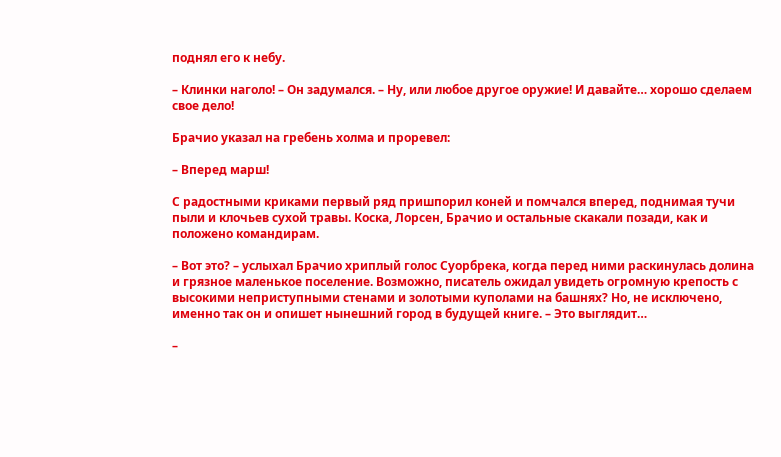поднял его к небу.

– Клинки наголо! – Он задумался. – Ну, или любое другое оружие! И давайте… хорошо сделаем свое дело!

Брачио указал на гребень холма и проревел:

– Вперед марш!

С радостными криками первый ряд пришпорил коней и помчался вперед, поднимая тучи пыли и клочьев сухой травы. Коска, Лорсен, Брачио и остальные скакали позади, как и положено командирам.

– Вот это? – услыхал Брачио хриплый голос Суорбрека, когда перед ними раскинулась долина и грязное маленькое поселение. Возможно, писатель ожидал увидеть огромную крепость с высокими неприступными стенами и золотыми куполами на башнях? Но, не исключено, именно так он и опишет нынешний город в будущей книге. – Это выглядит…

–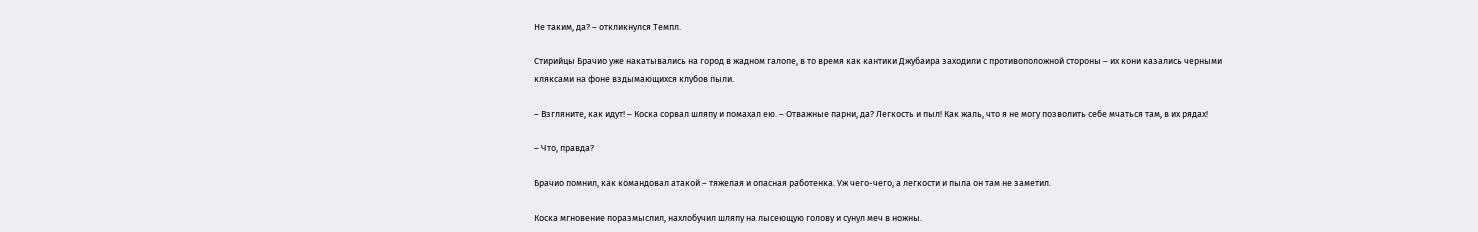Не таким, да? – откликнулся Темпл.

Стирийцы Брачио уже накатывались на город в жадном галопе, в то время как кантики Джубаира заходили с противоположной стороны – их кони казались черными кляксами на фоне вздымающихся клубов пыли.

– Взгляните, как идут! – Коска сорвал шляпу и помахал ею. – Отважные парни, да? Легкость и пыл! Как жаль, что я не могу позволить себе мчаться там, в их рядах!

– Что, правда?

Брачио помнил, как командовал атакой – тяжелая и опасная работенка. Уж чего-чего, а легкости и пыла он там не заметил.

Коска мгновение поразмыслил, нахлобучил шляпу на лысеющую голову и сунул меч в ножны.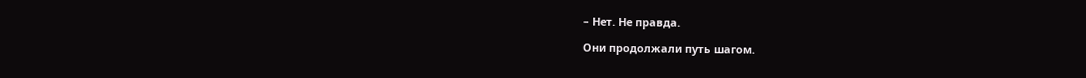– Нет. Не правда.

Они продолжали путь шагом.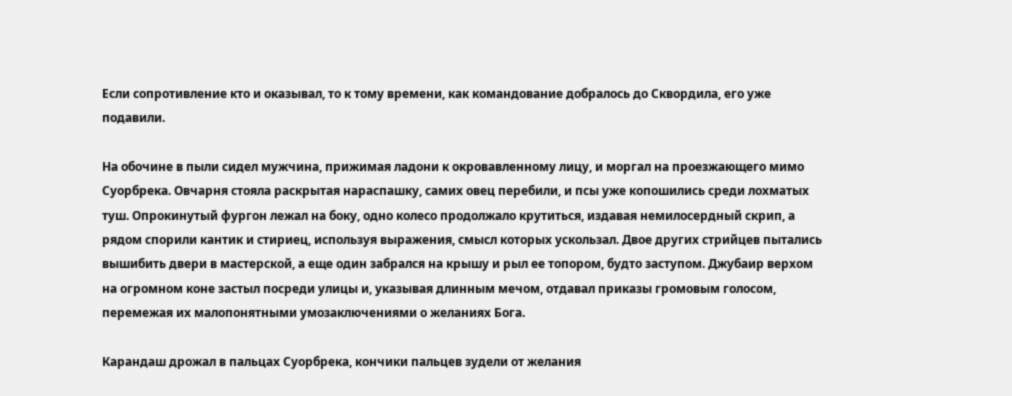Если сопротивление кто и оказывал, то к тому времени, как командование добралось до Сквордила, его уже подавили.

На обочине в пыли сидел мужчина, прижимая ладони к окровавленному лицу, и моргал на проезжающего мимо Суорбрека. Овчарня стояла раскрытая нараспашку, самих овец перебили, и псы уже копошились среди лохматых туш. Опрокинутый фургон лежал на боку, одно колесо продолжало крутиться, издавая немилосердный скрип, а рядом спорили кантик и стириец, используя выражения, смысл которых ускользал. Двое других стрийцев пытались вышибить двери в мастерской, а еще один забрался на крышу и рыл ее топором, будто заступом. Джубаир верхом на огромном коне застыл посреди улицы и, указывая длинным мечом, отдавал приказы громовым голосом, перемежая их малопонятными умозаключениями о желаниях Бога.

Карандаш дрожал в пальцах Суорбрека, кончики пальцев зудели от желания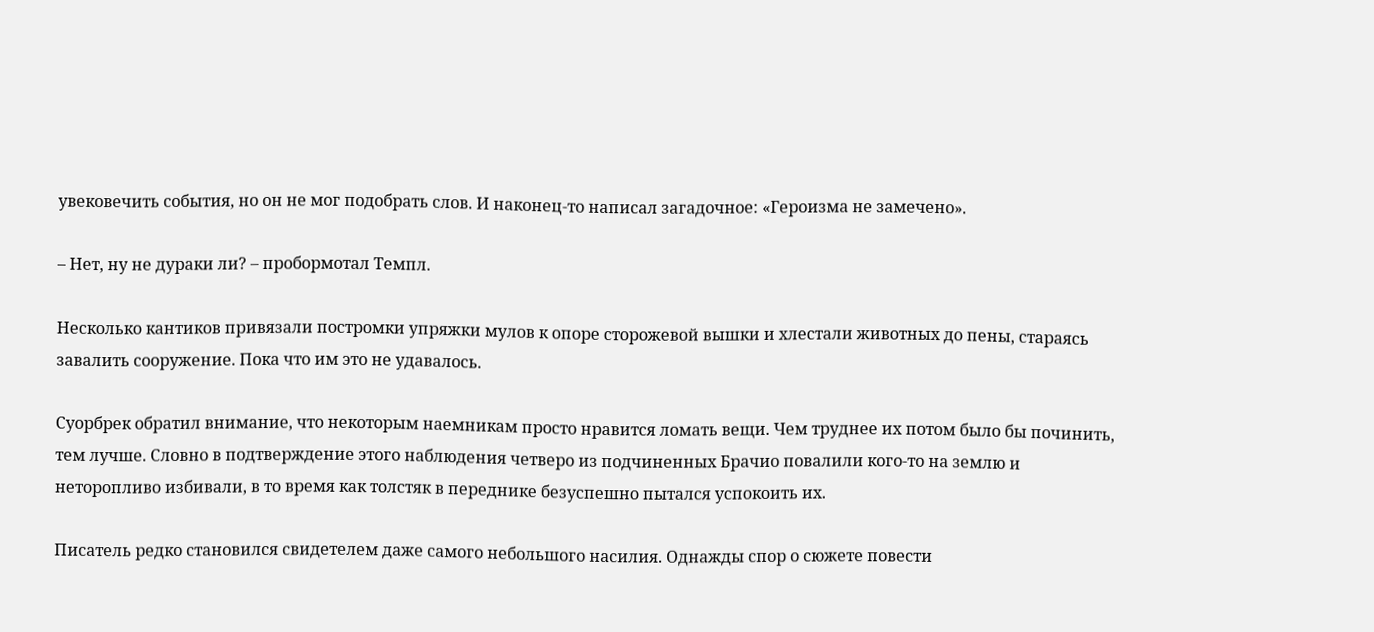увековечить события, но он не мог подобрать слов. И наконец-то написал загадочное: «Героизма не замечено».

– Нет, ну не дураки ли? – пробормотал Темпл.

Несколько кантиков привязали постромки упряжки мулов к опоре сторожевой вышки и хлестали животных до пены, стараясь завалить сооружение. Пока что им это не удавалось.

Суорбрек обратил внимание, что некоторым наемникам просто нравится ломать вещи. Чем труднее их потом было бы починить, тем лучше. Словно в подтверждение этого наблюдения четверо из подчиненных Брачио повалили кого-то на землю и неторопливо избивали, в то время как толстяк в переднике безуспешно пытался успокоить их.

Писатель редко становился свидетелем даже самого небольшого насилия. Однажды спор о сюжете повести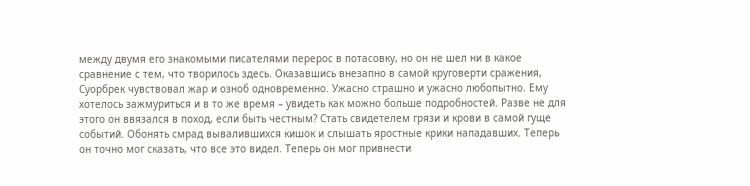между двумя его знакомыми писателями перерос в потасовку, но он не шел ни в какое сравнение с тем, что творилось здесь. Оказавшись внезапно в самой круговерти сражения, Суорбрек чувствовал жар и озноб одновременно. Ужасно страшно и ужасно любопытно. Ему хотелось зажмуриться и в то же время – увидеть как можно больше подробностей. Разве не для этого он ввязался в поход, если быть честным? Стать свидетелем грязи и крови в самой гуще событий. Обонять смрад вывалившихся кишок и слышать яростные крики нападавших. Теперь он точно мог сказать, что все это видел. Теперь он мог привнести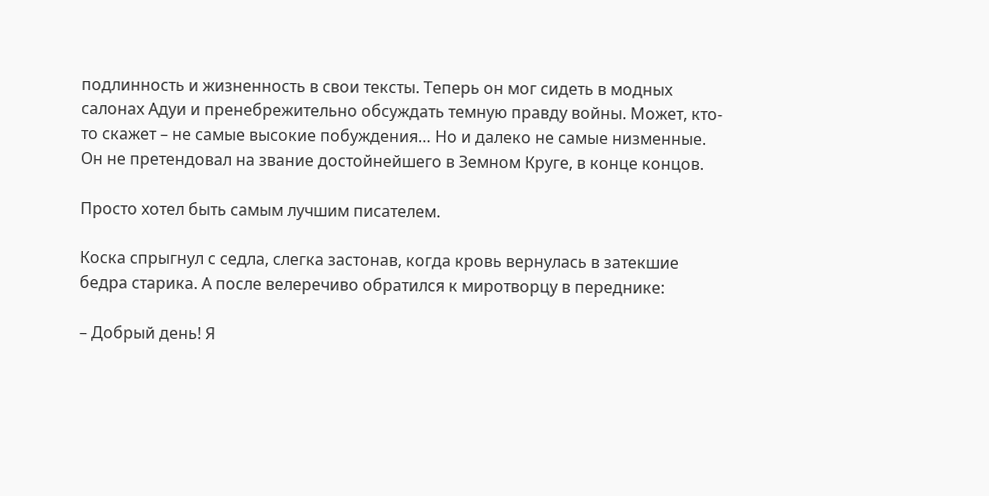подлинность и жизненность в свои тексты. Теперь он мог сидеть в модных салонах Адуи и пренебрежительно обсуждать темную правду войны. Может, кто-то скажет – не самые высокие побуждения… Но и далеко не самые низменные. Он не претендовал на звание достойнейшего в Земном Круге, в конце концов.

Просто хотел быть самым лучшим писателем.

Коска спрыгнул с седла, слегка застонав, когда кровь вернулась в затекшие бедра старика. А после велеречиво обратился к миротворцу в переднике:

– Добрый день! Я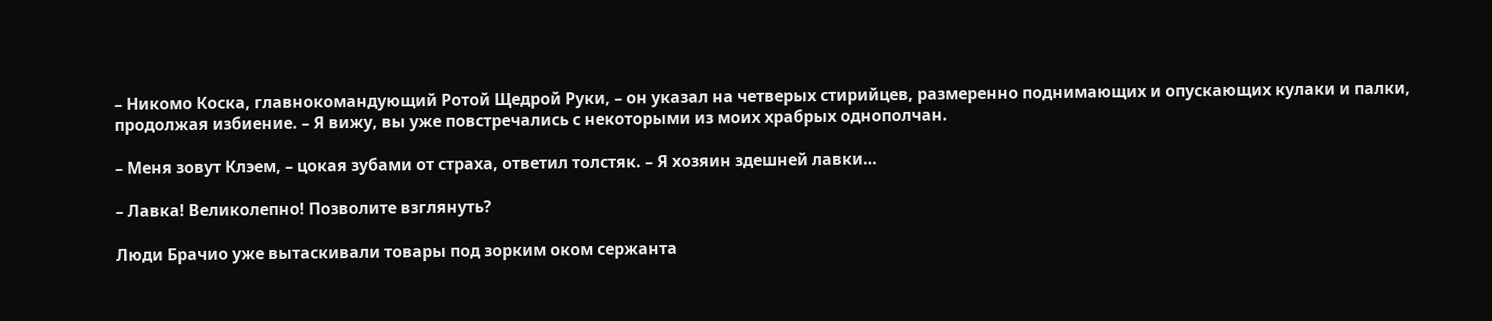– Никомо Коска, главнокомандующий Ротой Щедрой Руки, – он указал на четверых стирийцев, размеренно поднимающих и опускающих кулаки и палки, продолжая избиение. – Я вижу, вы уже повстречались с некоторыми из моих храбрых однополчан.

– Меня зовут Клэем, – цокая зубами от страха, ответил толстяк. – Я хозяин здешней лавки…

– Лавка! Великолепно! Позволите взглянуть?

Люди Брачио уже вытаскивали товары под зорким оком сержанта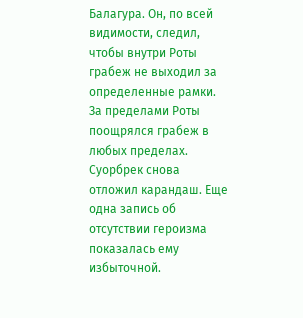Балагура. Он, по всей видимости, следил, чтобы внутри Роты грабеж не выходил за определенные рамки. За пределами Роты поощрялся грабеж в любых пределах. Суорбрек снова отложил карандаш. Еще одна запись об отсутствии героизма показалась ему избыточной.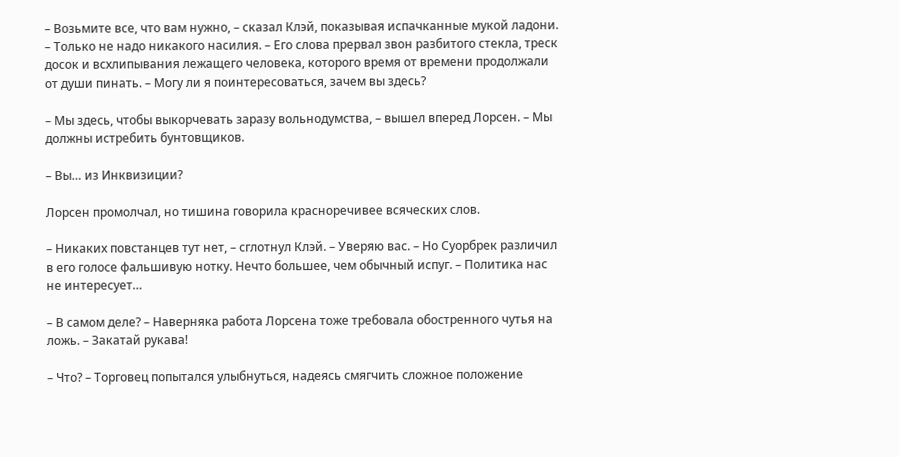– Возьмите все, что вам нужно, – сказал Клэй, показывая испачканные мукой ладони. – Только не надо никакого насилия. – Его слова прервал звон разбитого стекла, треск досок и всхлипывания лежащего человека, которого время от времени продолжали от души пинать. – Могу ли я поинтересоваться, зачем вы здесь?

– Мы здесь, чтобы выкорчевать заразу вольнодумства, – вышел вперед Лорсен. – Мы должны истребить бунтовщиков.

– Вы… из Инквизиции?

Лорсен промолчал, но тишина говорила красноречивее всяческих слов.

– Никаких повстанцев тут нет, – сглотнул Клэй. – Уверяю вас. – Но Суорбрек различил в его голосе фальшивую нотку. Нечто большее, чем обычный испуг. – Политика нас не интересует…

– В самом деле? – Наверняка работа Лорсена тоже требовала обостренного чутья на ложь. – Закатай рукава!

– Что? – Торговец попытался улыбнуться, надеясь смягчить сложное положение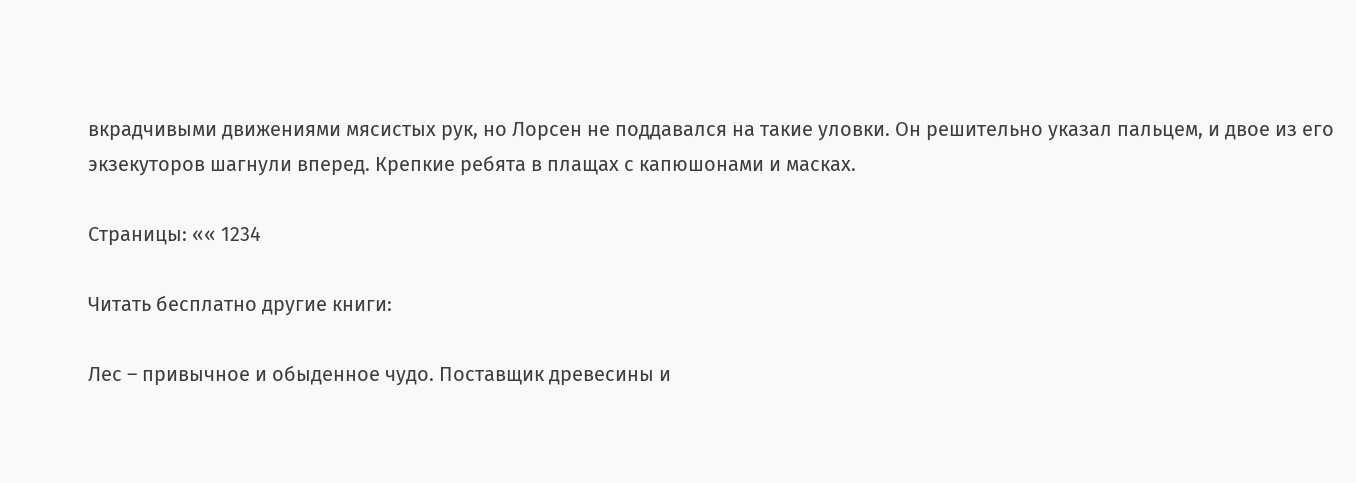вкрадчивыми движениями мясистых рук, но Лорсен не поддавался на такие уловки. Он решительно указал пальцем, и двое из его экзекуторов шагнули вперед. Крепкие ребята в плащах с капюшонами и масках.

Страницы: «« 1234

Читать бесплатно другие книги:

Лес – привычное и обыденное чудо. Поставщик древесины и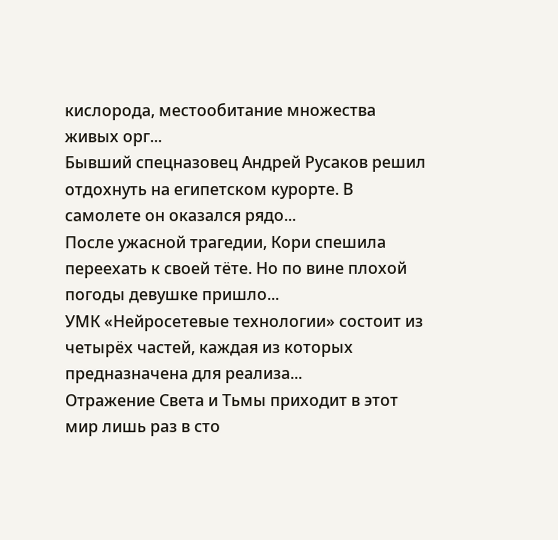кислорода, местообитание множества живых орг...
Бывший спецназовец Андрей Русаков решил отдохнуть на египетском курорте. В самолете он оказался рядо...
После ужасной трагедии, Кори спешила переехать к своей тёте. Но по вине плохой погоды девушке пришло...
УМК «Нейросетевые технологии» состоит из четырёх частей, каждая из которых предназначена для реализа...
Отражение Света и Тьмы приходит в этот мир лишь раз в сто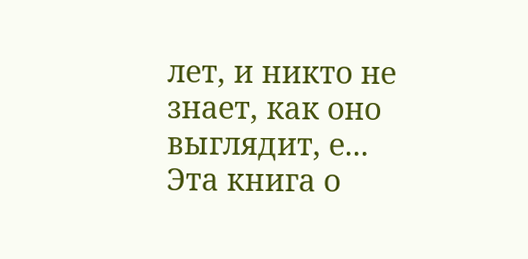лет, и никто не знает, как оно выглядит, е...
Эта книга о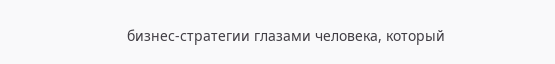бизнес-стратегии глазами человека, который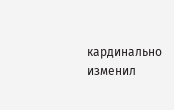кардинально изменил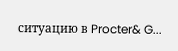ситуацию в Procter& G...